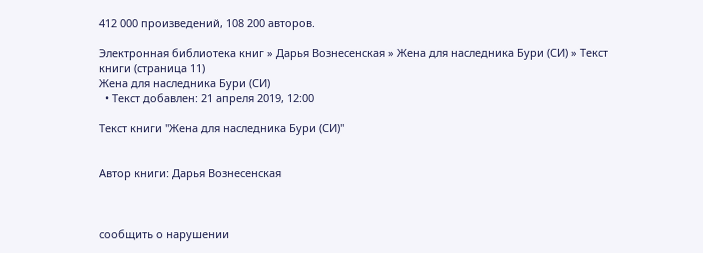412 000 произведений, 108 200 авторов.

Электронная библиотека книг » Дарья Вознесенская » Жена для наследника Бури (СИ) » Текст книги (страница 11)
Жена для наследника Бури (СИ)
  • Текст добавлен: 21 апреля 2019, 12:00

Текст книги "Жена для наследника Бури (СИ)"


Автор книги: Дарья Вознесенская



сообщить о нарушении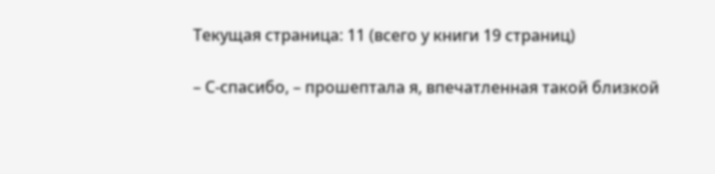Текущая страница: 11 (всего у книги 19 страниц)

– С-спасибо, – прошептала я, впечатленная такой близкой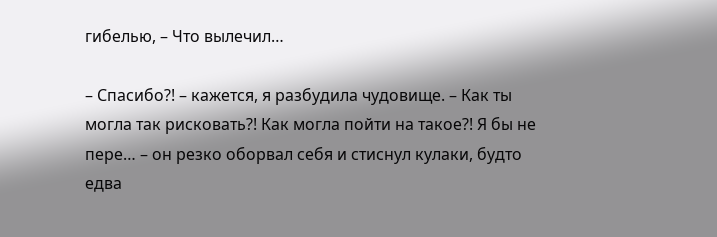гибелью, – Что вылечил…

– Спасибо?! – кажется, я разбудила чудовище. – Как ты могла так рисковать?! Как могла пойти на такое?! Я бы не пере… – он резко оборвал себя и стиснул кулаки, будто едва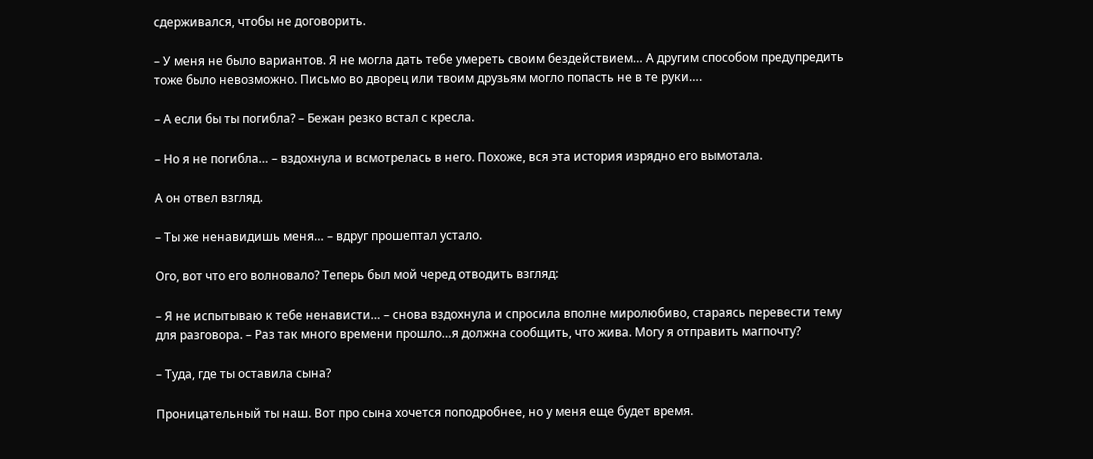сдерживался, чтобы не договорить.

– У меня не было вариантов. Я не могла дать тебе умереть своим бездействием… А другим способом предупредить тоже было невозможно. Письмо во дворец или твоим друзьям могло попасть не в те руки….

– А если бы ты погибла? – Бежан резко встал с кресла.

– Но я не погибла… – вздохнула и всмотрелась в него. Похоже, вся эта история изрядно его вымотала.

А он отвел взгляд.

– Ты же ненавидишь меня… – вдруг прошептал устало.

Ого, вот что его волновало? Теперь был мой черед отводить взгляд:

– Я не испытываю к тебе ненависти… – снова вздохнула и спросила вполне миролюбиво, стараясь перевести тему для разговора. – Раз так много времени прошло…я должна сообщить, что жива. Могу я отправить магпочту?

– Туда, где ты оставила сына?

Проницательный ты наш. Вот про сына хочется поподробнее, но у меня еще будет время.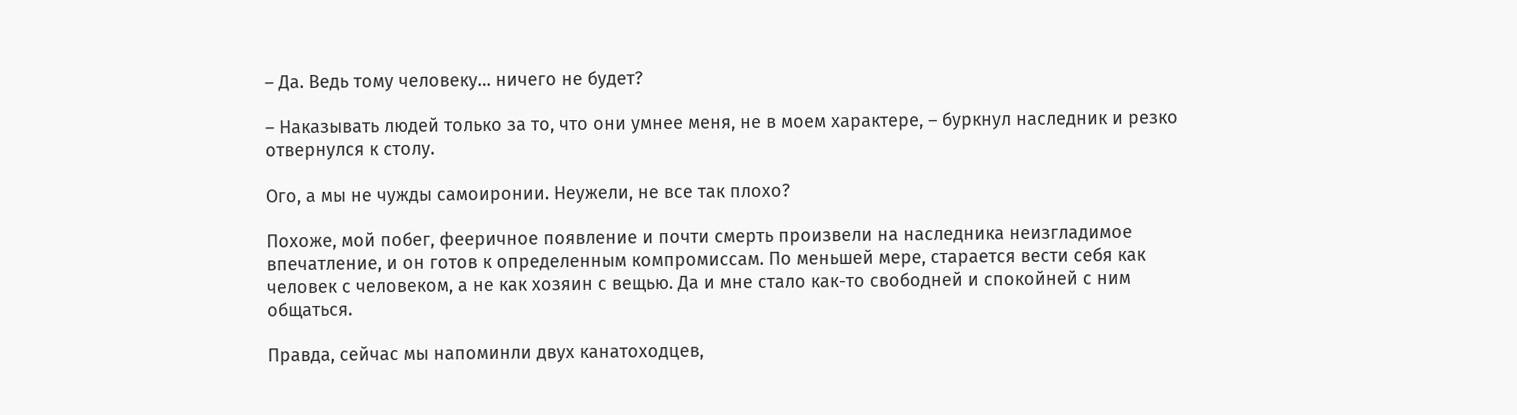– Да. Ведь тому человеку… ничего не будет?

– Наказывать людей только за то, что они умнее меня, не в моем характере, – буркнул наследник и резко отвернулся к столу.

Ого, а мы не чужды самоиронии. Неужели, не все так плохо?

Похоже, мой побег, фееричное появление и почти смерть произвели на наследника неизгладимое впечатление, и он готов к определенным компромиссам. По меньшей мере, старается вести себя как человек с человеком, а не как хозяин с вещью. Да и мне стало как-то свободней и спокойней с ним общаться.

Правда, сейчас мы напоминли двух канатоходцев,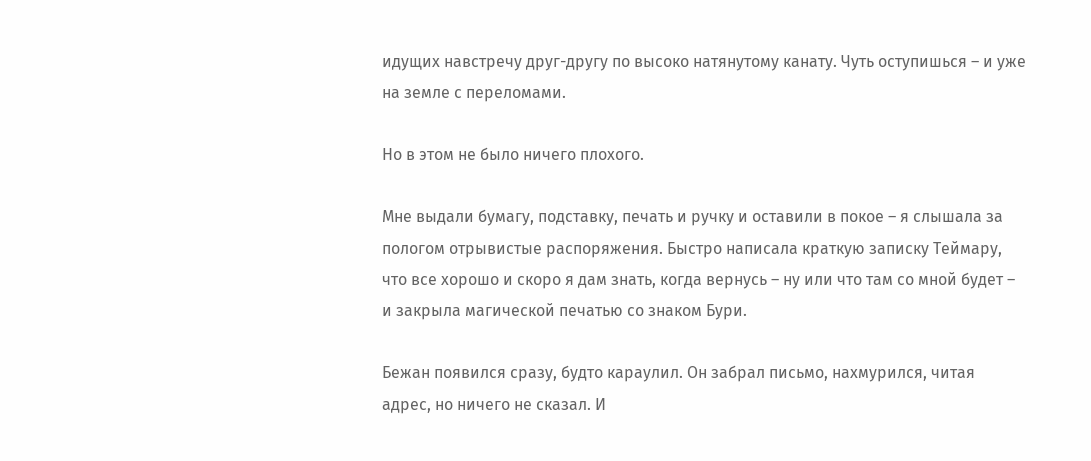идущих навстречу друг-другу по высоко натянутому канату. Чуть оступишься – и уже на земле с переломами.

Но в этом не было ничего плохого.

Мне выдали бумагу, подставку, печать и ручку и оставили в покое – я слышала за пологом отрывистые распоряжения. Быстро написала краткую записку Теймару, что все хорошо и скоро я дам знать, когда вернусь – ну или что там со мной будет – и закрыла магической печатью со знаком Бури.

Бежан появился сразу, будто караулил. Он забрал письмо, нахмурился, читая адрес, но ничего не сказал. И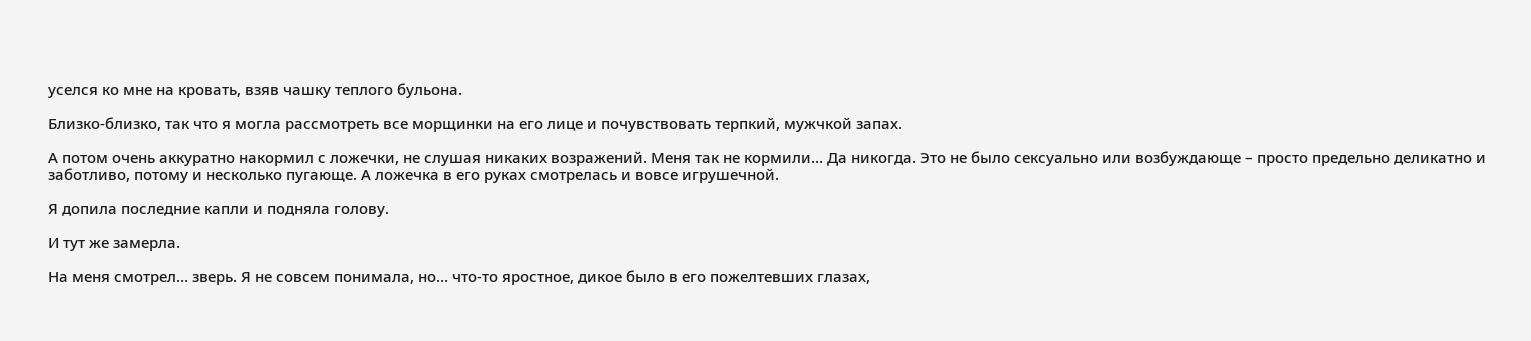уселся ко мне на кровать, взяв чашку теплого бульона.

Близко-близко, так что я могла рассмотреть все морщинки на его лице и почувствовать терпкий, мужчкой запах.

А потом очень аккуратно накормил с ложечки, не слушая никаких возражений. Меня так не кормили… Да никогда. Это не было сексуально или возбуждающе – просто предельно деликатно и заботливо, потому и несколько пугающе. А ложечка в его руках смотрелась и вовсе игрушечной.

Я допила последние капли и подняла голову.

И тут же замерла.

На меня смотрел… зверь. Я не совсем понимала, но… что-то яростное, дикое было в его пожелтевших глазах,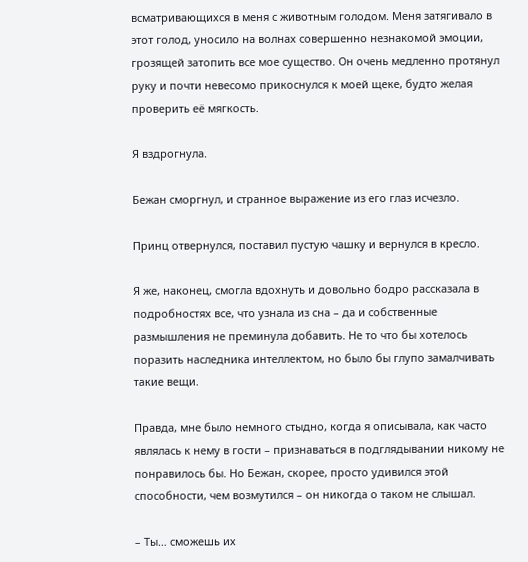всматривающихся в меня с животным голодом. Меня затягивало в этот голод, уносило на волнах совершенно незнакомой эмоции, грозящей затопить все мое существо. Он очень медленно протянул руку и почти невесомо прикоснулся к моей щеке, будто желая проверить её мягкость.

Я вздрогнула.

Бежан сморгнул, и странное выражение из его глаз исчезло.

Принц отвернулся, поставил пустую чашку и вернулся в кресло.

Я же, наконец, смогла вдохнуть и довольно бодро рассказала в подробностях все, что узнала из сна – да и собственные размышления не преминула добавить. Не то что бы хотелось поразить наследника интеллектом, но было бы глупо замалчивать такие вещи.

Правда, мне было немного стыдно, когда я описывала, как часто являлась к нему в гости – признаваться в подглядывании никому не понравилось бы. Но Бежан, скорее, просто удивился этой способности, чем возмутился – он никогда о таком не слышал.

– Ты… сможешь их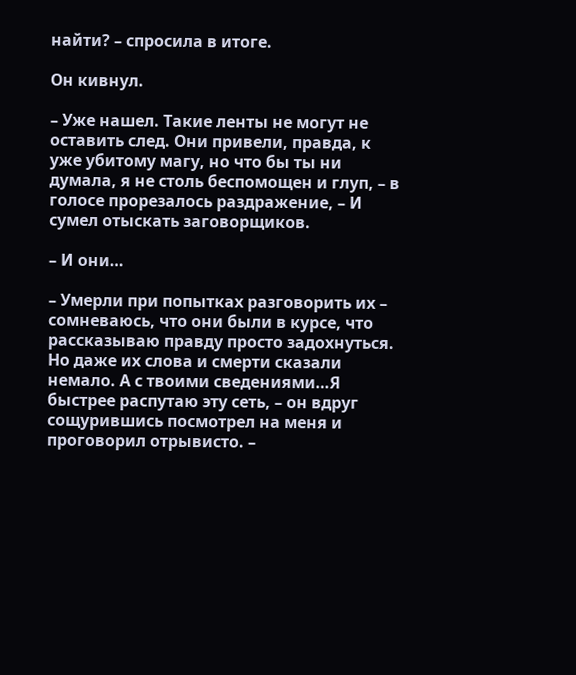найти? – спросила в итоге.

Он кивнул.

– Уже нашел. Такие ленты не могут не оставить след. Они привели, правда, к уже убитому магу, но что бы ты ни думала, я не столь беспомощен и глуп, – в голосе прорезалось раздражение, – И сумел отыскать заговорщиков.

– И они…

– Умерли при попытках разговорить их – сомневаюсь, что они были в курсе, что рассказываю правду просто задохнуться. Но даже их слова и смерти сказали немало. А с твоими сведениями…Я быстрее распутаю эту сеть, – он вдруг сощурившись посмотрел на меня и проговорил отрывисто. –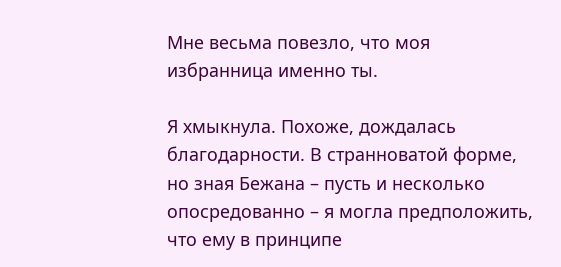Мне весьма повезло, что моя избранница именно ты.

Я хмыкнула. Похоже, дождалась благодарности. В странноватой форме, но зная Бежана – пусть и несколько опосредованно – я могла предположить, что ему в принципе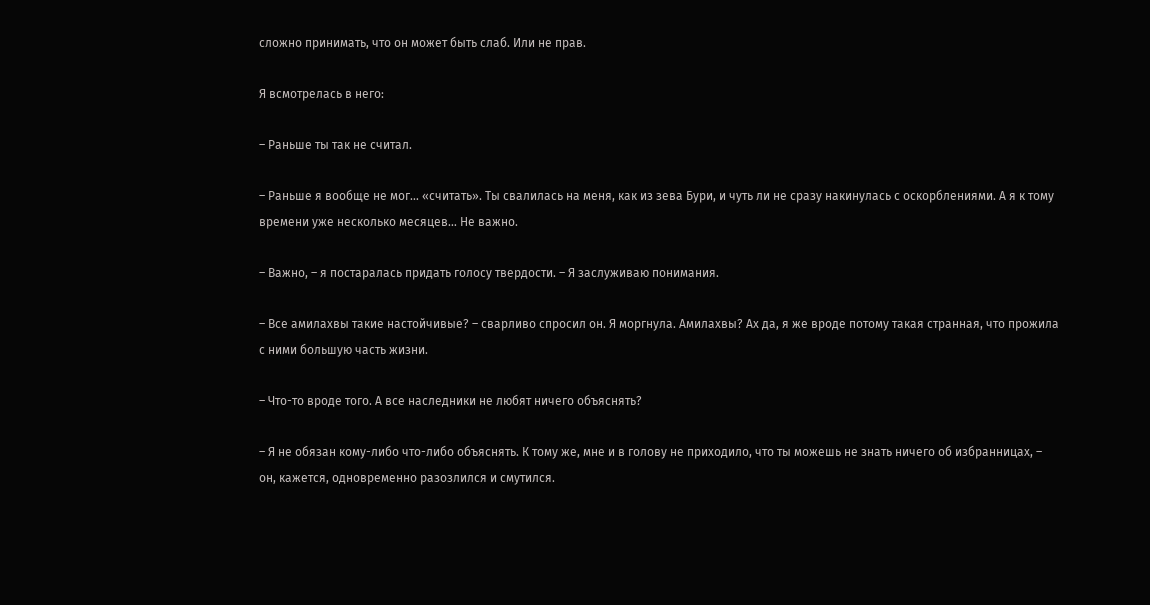сложно принимать, что он может быть слаб. Или не прав.

Я всмотрелась в него:

– Раньше ты так не считал.

– Раньше я вообще не мог… «считать». Ты свалилась на меня, как из зева Бури, и чуть ли не сразу накинулась с оскорблениями. А я к тому времени уже несколько месяцев… Не важно.

– Важно, – я постаралась придать голосу твердости. – Я заслуживаю понимания.

– Все амилахвы такие настойчивые? – сварливо спросил он. Я моргнула. Амилахвы? Ах да, я же вроде потому такая странная, что прожила с ними большую часть жизни.

– Что-то вроде того. А все наследники не любят ничего объяснять?

– Я не обязан кому-либо что-либо объяснять. К тому же, мне и в голову не приходило, что ты можешь не знать ничего об избранницах, – он, кажется, одновременно разозлился и смутился.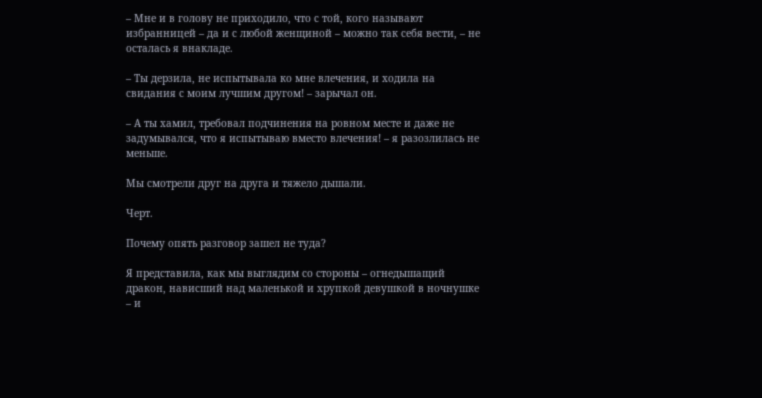– Мне и в голову не приходило, что с той, кого называют избранницей – да и с любой женщиной – можно так себя вести, – не осталась я внакладе.

– Ты дерзила, не испытывала ко мне влечения, и ходила на свидания с моим лучшим другом! – зарычал он.

– А ты хамил, требовал подчинения на ровном месте и даже не задумывался, что я испытываю вместо влечения! – я разозлилась не меньше.

Мы смотрели друг на друга и тяжело дышали.

Черт.

Почему опять разговор зашел не туда?

Я представила, как мы выглядим со стороны – огнедышащий дракон, нависший над маленькой и хрупкой девушкой в ночнушке – и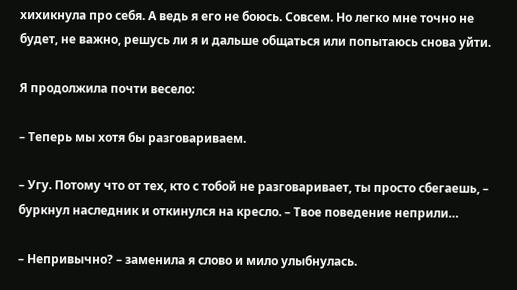хихикнула про себя. А ведь я его не боюсь. Совсем. Но легко мне точно не будет, не важно, решусь ли я и дальше общаться или попытаюсь снова уйти.

Я продолжила почти весело:

– Теперь мы хотя бы разговариваем.

– Угу. Потому что от тех, кто с тобой не разговаривает, ты просто сбегаешь, – буркнул наследник и откинулся на кресло. – Твое поведение неприли…

– Непривычно? – заменила я слово и мило улыбнулась.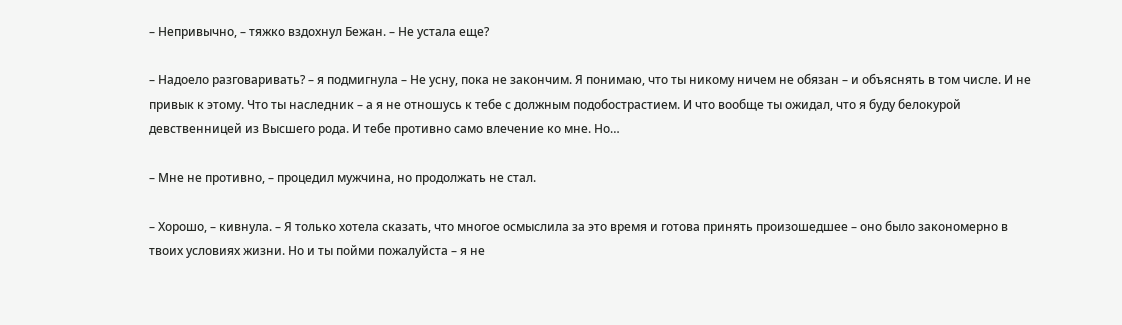– Непривычно, – тяжко вздохнул Бежан. – Не устала еще?

– Надоело разговаривать? – я подмигнула – Не усну, пока не закончим. Я понимаю, что ты никому ничем не обязан – и объяснять в том числе. И не привык к этому. Что ты наследник – а я не отношусь к тебе с должным подобострастием. И что вообще ты ожидал, что я буду белокурой девственницей из Высшего рода. И тебе противно само влечение ко мне. Но…

– Мне не противно, – процедил мужчина, но продолжать не стал.

– Хорошо, – кивнула. – Я только хотела сказать, что многое осмыслила за это время и готова принять произошедшее – оно было закономерно в твоих условиях жизни. Но и ты пойми пожалуйста – я не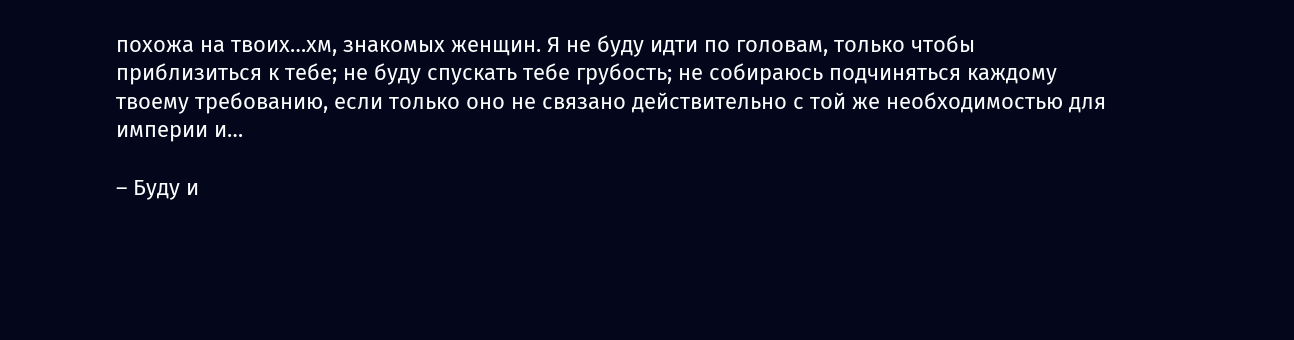похожа на твоих…хм, знакомых женщин. Я не буду идти по головам, только чтобы приблизиться к тебе; не буду спускать тебе грубость; не собираюсь подчиняться каждому твоему требованию, если только оно не связано действительно с той же необходимостью для империи и…

– Буду и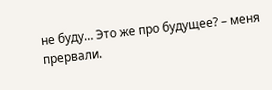не буду… Это же про будущее? – меня прервали.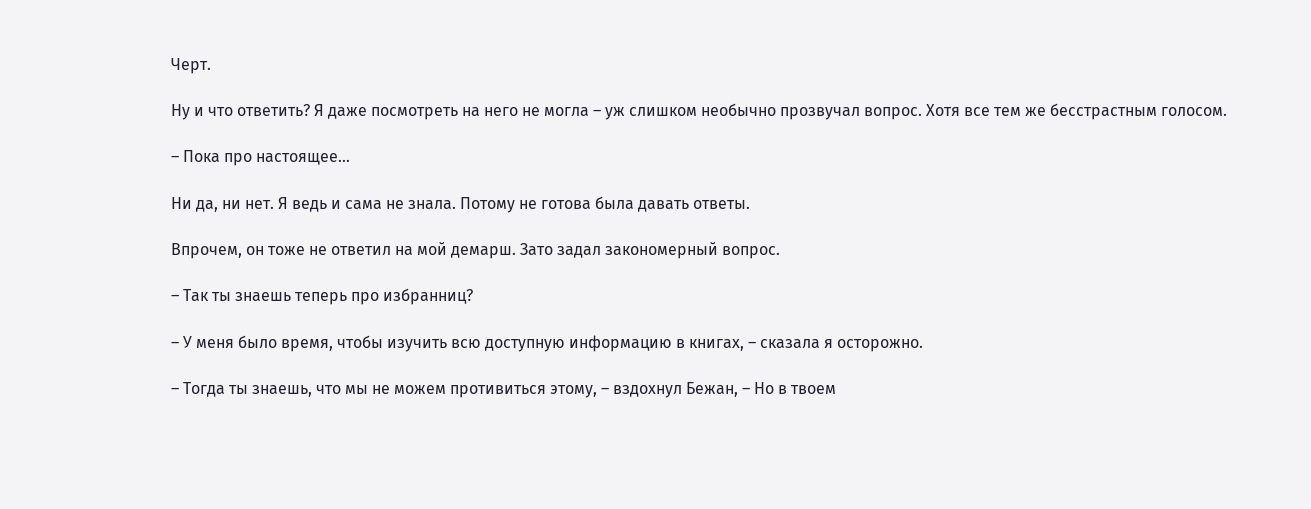Черт.

Ну и что ответить? Я даже посмотреть на него не могла – уж слишком необычно прозвучал вопрос. Хотя все тем же бесстрастным голосом.

– Пока про настоящее…

Ни да, ни нет. Я ведь и сама не знала. Потому не готова была давать ответы.

Впрочем, он тоже не ответил на мой демарш. Зато задал закономерный вопрос.

– Так ты знаешь теперь про избранниц?

– У меня было время, чтобы изучить всю доступную информацию в книгах, – сказала я осторожно.

– Тогда ты знаешь, что мы не можем противиться этому, – вздохнул Бежан, – Но в твоем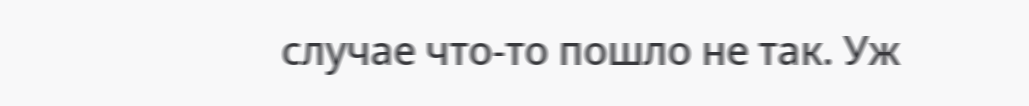случае что-то пошло не так. Уж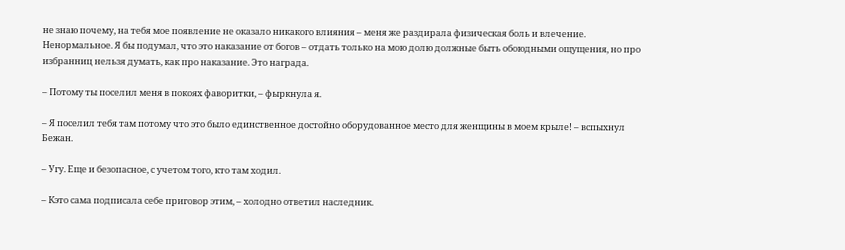не знаю почему, на тебя мое появление не оказало никакого влияния – меня же раздирала физическая боль и влечение. Ненормальное. Я бы подумал, что это наказание от богов – отдать только на мою долю должные быть обоюдными ощущения, но про избранниц нельзя думать, как про наказание. Это награда.

– Потому ты поселил меня в покоях фаворитки, – фыркнула я.

– Я поселил тебя там потому что это было единственное достойно оборудованное место для женщины в моем крыле! – вспыхнул Бежан.

– Угу. Еще и безопасное, с учетом того, кто там ходил.

– Кэто сама подписала себе приговор этим, – холодно ответил наследник.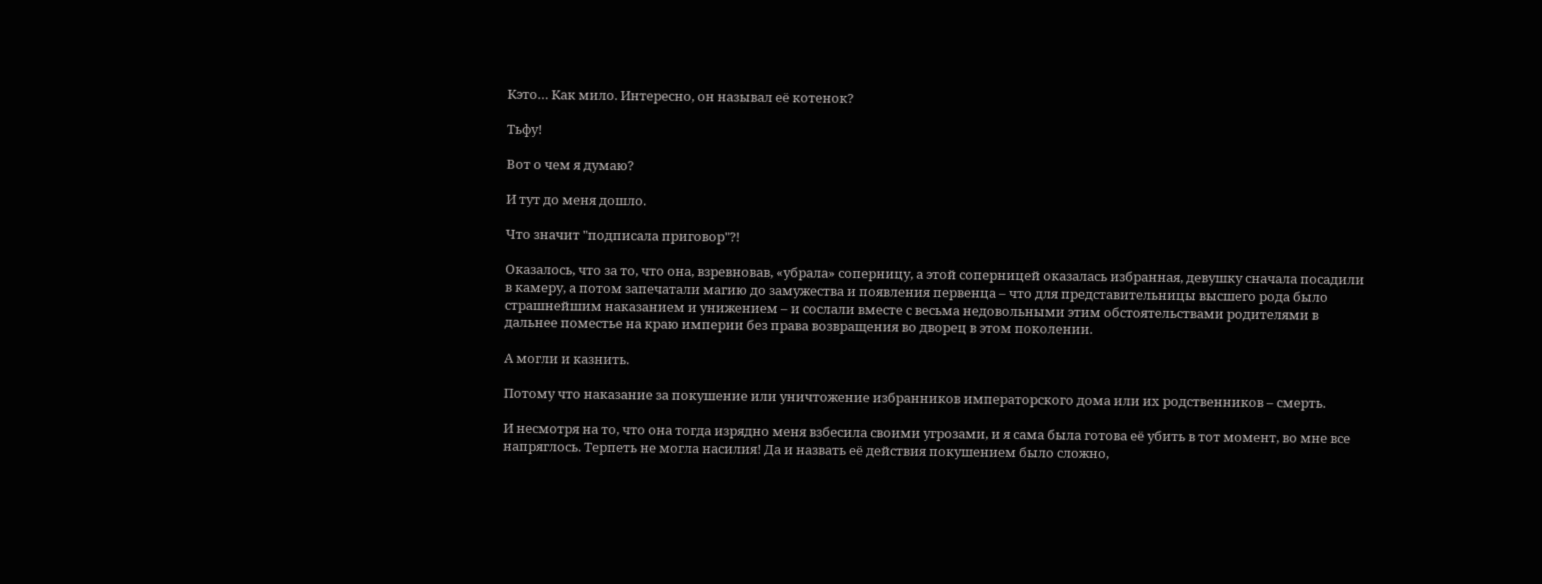Кэто… Как мило. Интересно, он называл её котенок?

Тьфу!

Вот о чем я думаю?

И тут до меня дошло.

Что значит "подписала приговор"?!

Оказалось, что за то, что она, взревновав, «убрала» соперницу, а этой соперницей оказалась избранная, девушку сначала посадили в камеру, а потом запечатали магию до замужества и появления первенца – что для представительницы высшего рода было страшнейшим наказанием и унижением – и сослали вместе с весьма недовольными этим обстоятельствами родителями в дальнее поместье на краю империи без права возвращения во дворец в этом поколении.

А могли и казнить.

Потому что наказание за покушение или уничтожение избранников императорского дома или их родственников – смерть.

И несмотря на то, что она тогда изрядно меня взбесила своими угрозами, и я сама была готова её убить в тот момент, во мне все напряглось. Терпеть не могла насилия! Да и назвать её действия покушением было сложно,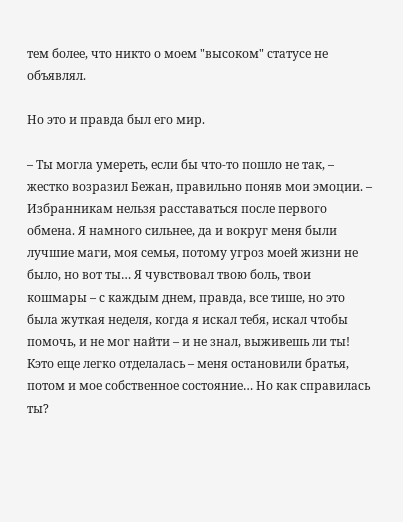тем более, что никто о моем "высоком" статусе не объявлял.

Но это и правда был его мир.

– Ты могла умереть, если бы что-то пошло не так, – жестко возразил Бежан, правильно поняв мои эмоции. – Избранникам нельзя расставаться после первого обмена. Я намного сильнее, да и вокруг меня были лучшие маги, моя семья, потому угроз моей жизни не было, но вот ты… Я чувствовал твою боль, твои кошмары – с каждым днем, правда, все тише, но это была жуткая неделя, когда я искал тебя, искал чтобы помочь, и не мог найти – и не знал, выживешь ли ты! Кэто еще легко отделалась – меня остановили братья, потом и мое собственное состояние… Но как справилась ты?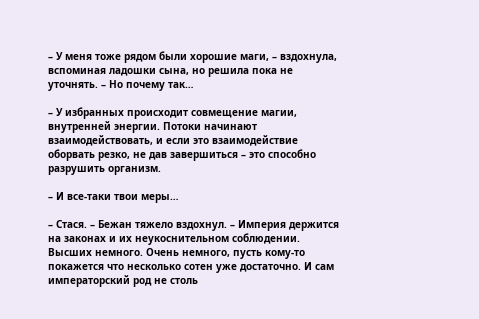– У меня тоже рядом были хорошие маги, – вздохнула, вспоминая ладошки сына, но решила пока не уточнять. – Но почему так…

– У избранных происходит совмещение магии, внутренней энергии. Потоки начинают взаимодействовать, и если это взаимодействие оборвать резко, не дав завершиться – это способно разрушить организм.

– И все-таки твои меры…

– Стася. – Бежан тяжело вздохнул. – Империя держится на законах и их неукоснительном соблюдении. Высших немного. Очень немного, пусть кому-то покажется что несколько сотен уже достаточно. И сам императорский род не столь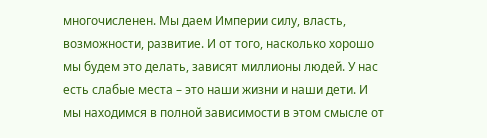многочисленен. Мы даем Империи силу, власть, возможности, развитие. И от того, насколько хорошо мы будем это делать, зависят миллионы людей. У нас есть слабые места – это наши жизни и наши дети. И мы находимся в полной зависимости в этом смысле от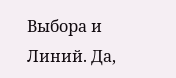Выбора и Линий. Да,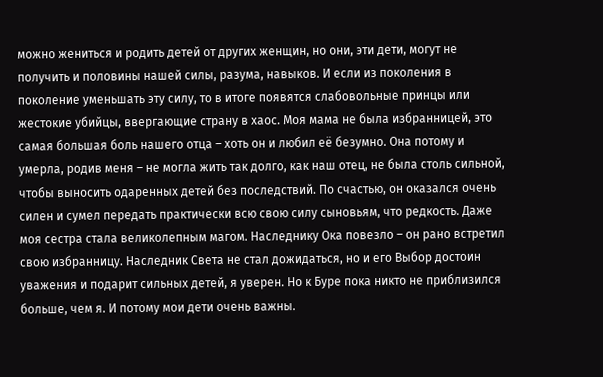можно жениться и родить детей от других женщин, но они, эти дети, могут не получить и половины нашей силы, разума, навыков. И если из поколения в поколение уменьшать эту силу, то в итоге появятся слабовольные принцы или жестокие убийцы, ввергающие страну в хаос. Моя мама не была избранницей, это самая большая боль нашего отца – хоть он и любил её безумно. Она потому и умерла, родив меня – не могла жить так долго, как наш отец, не была столь сильной, чтобы выносить одаренных детей без последствий. По счастью, он оказался очень силен и сумел передать практически всю свою силу сыновьям, что редкость. Даже моя сестра стала великолепным магом. Наследнику Ока повезло – он рано встретил свою избранницу. Наследник Света не стал дожидаться, но и его Выбор достоин уважения и подарит сильных детей, я уверен. Но к Буре пока никто не приблизился больше, чем я. И потому мои дети очень важны.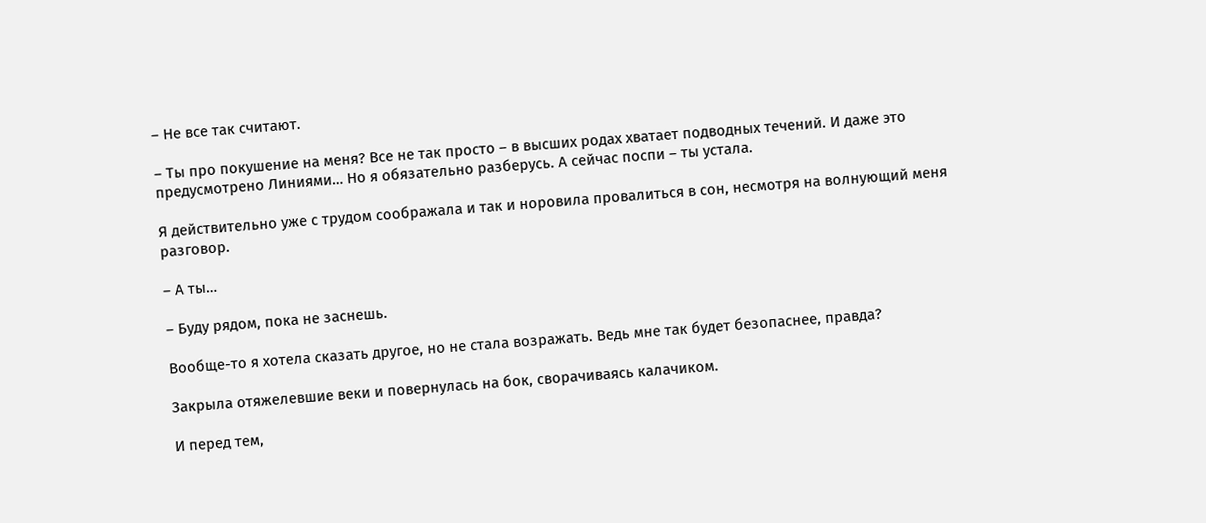– Не все так считают.

– Ты про покушение на меня? Все не так просто – в высших родах хватает подводных течений. И даже это предусмотрено Линиями… Но я обязательно разберусь. А сейчас поспи – ты устала.

Я действительно уже с трудом соображала и так и норовила провалиться в сон, несмотря на волнующий меня разговор.

– А ты…

– Буду рядом, пока не заснешь.

Вообще-то я хотела сказать другое, но не стала возражать. Ведь мне так будет безопаснее, правда?

Закрыла отяжелевшие веки и повернулась на бок, сворачиваясь калачиком.

И перед тем,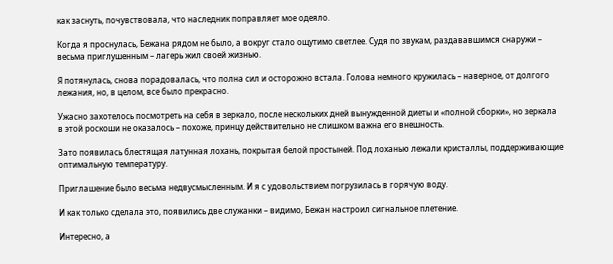как заснуть, почувствовала, что наследник поправляет мое одеяло.

Когда я проснулась, Бежана рядом не было, а вокруг стало ощутимо светлее. Судя по звукам, раздававшимся снаружи – весьма приглушенным – лагерь жил своей жизнью.

Я потянулась, снова порадовалась, что полна сил и осторожно встала. Голова немного кружилась – наверное, от долгого лежания, но, в целом, все было прекрасно.

Ужасно захотелось посмотреть на себя в зеркало, после нескольких дней вынужденной диеты и «полной сборки», но зеркала в этой роскоши не оказалось – похоже, принцу действительно не слишком важна его внешность.

Зато появилась блестящая латунная лохань, покрытая белой простыней. Под лоханью лежали кристаллы, поддерживающие оптимальную температуру.

Приглашение было весьма недвусмысленным. И я с удовольствием погрузилась в горячую воду.

И как только сделала это, появились две служанки – видимо, Бежан настроил сигнальное плетение.

Интересно, а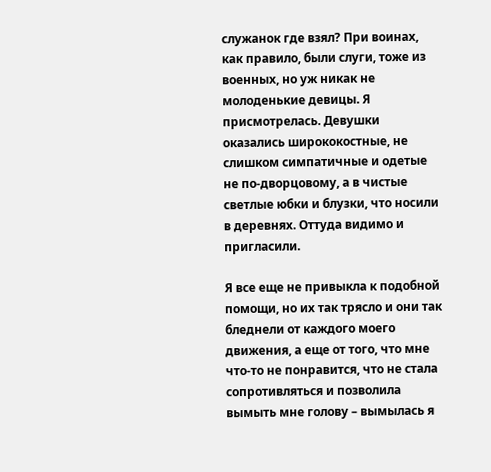служанок где взял? При воинах, как правило, были слуги, тоже из военных, но уж никак не молоденькие девицы. Я присмотрелась. Девушки оказались ширококостные, не слишком симпатичные и одетые не по-дворцовому, а в чистые светлые юбки и блузки, что носили в деревнях. Оттуда видимо и пригласили.

Я все еще не привыкла к подобной помощи, но их так трясло и они так бледнели от каждого моего движения, а еще от того, что мне что-то не понравится, что не стала сопротивляться и позволила вымыть мне голову – вымылась я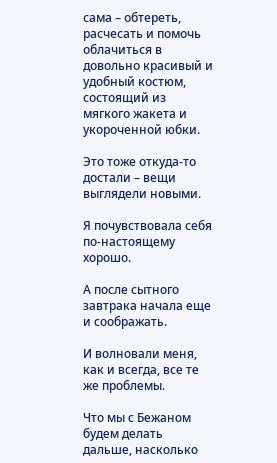сама – обтереть, расчесать и помочь облачиться в довольно красивый и удобный костюм, состоящий из мягкого жакета и укороченной юбки.

Это тоже откуда-то достали – вещи выглядели новыми.

Я почувствовала себя по-настоящему хорошо.

А после сытного завтрака начала еще и соображать.

И волновали меня, как и всегда, все те же проблемы.

Что мы с Бежаном будем делать дальше, насколько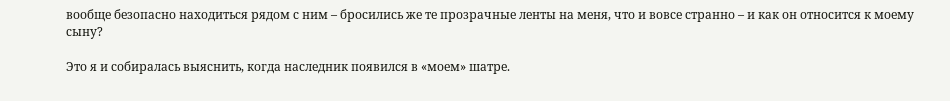вообще безопасно находиться рядом с ним – бросились же те прозрачные ленты на меня, что и вовсе странно – и как он относится к моему сыну?

Это я и собиралась выяснить, когда наследник появился в «моем» шатре.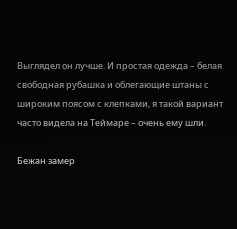Выглядел он лучше. И простая одежда – белая свободная рубашка и облегающие штаны с широким поясом с клепками, я такой вариант часто видела на Теймаре – очень ему шли.

Бежан замер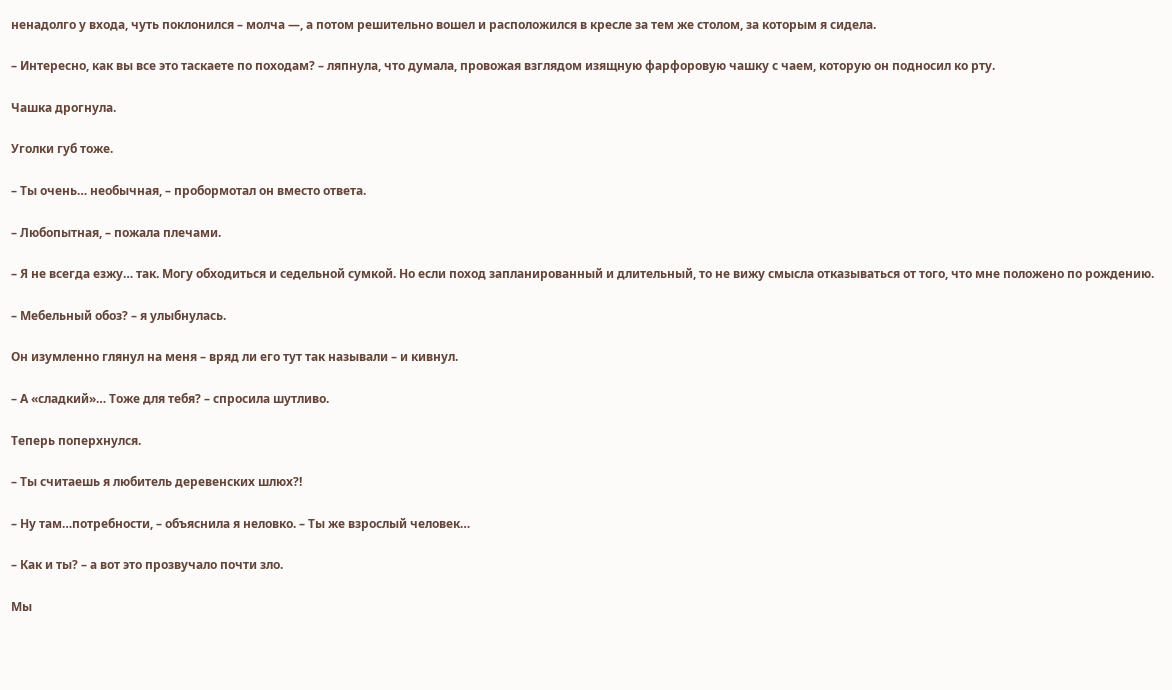ненадолго у входа, чуть поклонился – молча —, а потом решительно вошел и расположился в кресле за тем же столом, за которым я сидела.

– Интересно, как вы все это таскаете по походам? – ляпнула, что думала, провожая взглядом изящную фарфоровую чашку с чаем, которую он подносил ко рту.

Чашка дрогнула.

Уголки губ тоже.

– Ты очень… необычная, – пробормотал он вместо ответа.

– Любопытная, – пожала плечами.

– Я не всегда езжу… так. Могу обходиться и седельной сумкой. Но если поход запланированный и длительный, то не вижу смысла отказываться от того, что мне положено по рождению.

– Мебельный обоз? – я улыбнулась.

Он изумленно глянул на меня – вряд ли его тут так называли – и кивнул.

– А «сладкий»… Тоже для тебя? – спросила шутливо.

Теперь поперхнулся.

– Ты считаешь я любитель деревенских шлюх?!

– Ну там…потребности, – объяснила я неловко. – Ты же взрослый человек…

– Как и ты? – а вот это прозвучало почти зло.

Мы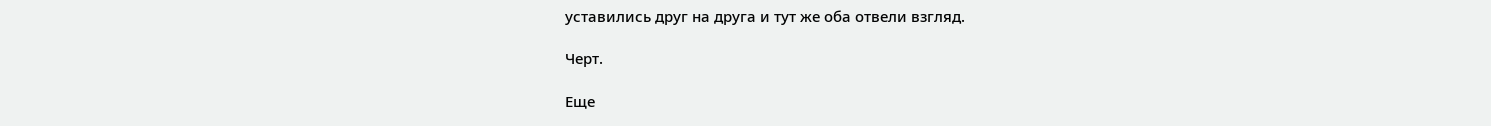уставились друг на друга и тут же оба отвели взгляд.

Черт.

Еще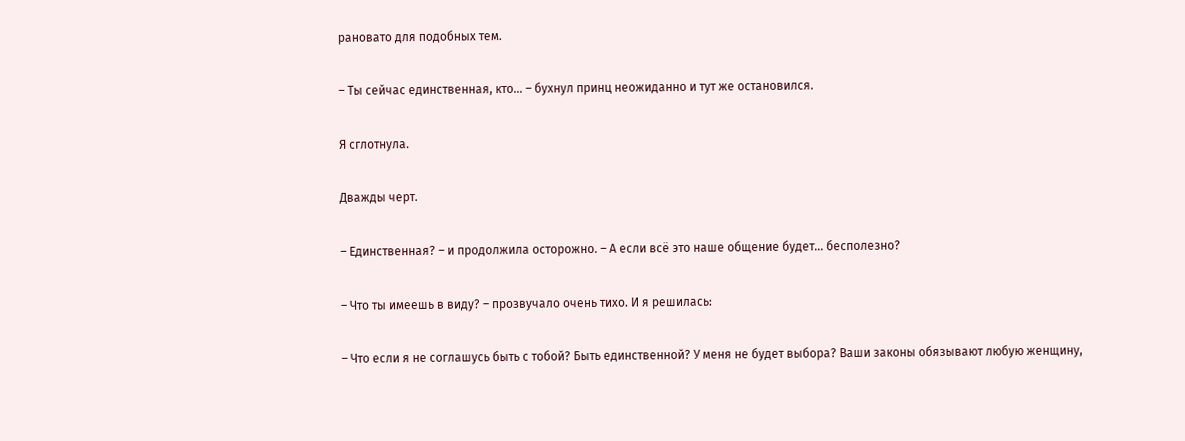рановато для подобных тем.

– Ты сейчас единственная, кто… – бухнул принц неожиданно и тут же остановился.

Я сглотнула.

Дважды черт.

– Единственная? – и продолжила осторожно. – А если всё это наше общение будет… бесполезно?

– Что ты имеешь в виду? – прозвучало очень тихо. И я решилась:

– Что если я не соглашусь быть с тобой? Быть единственной? У меня не будет выбора? Ваши законы обязывают любую женщину,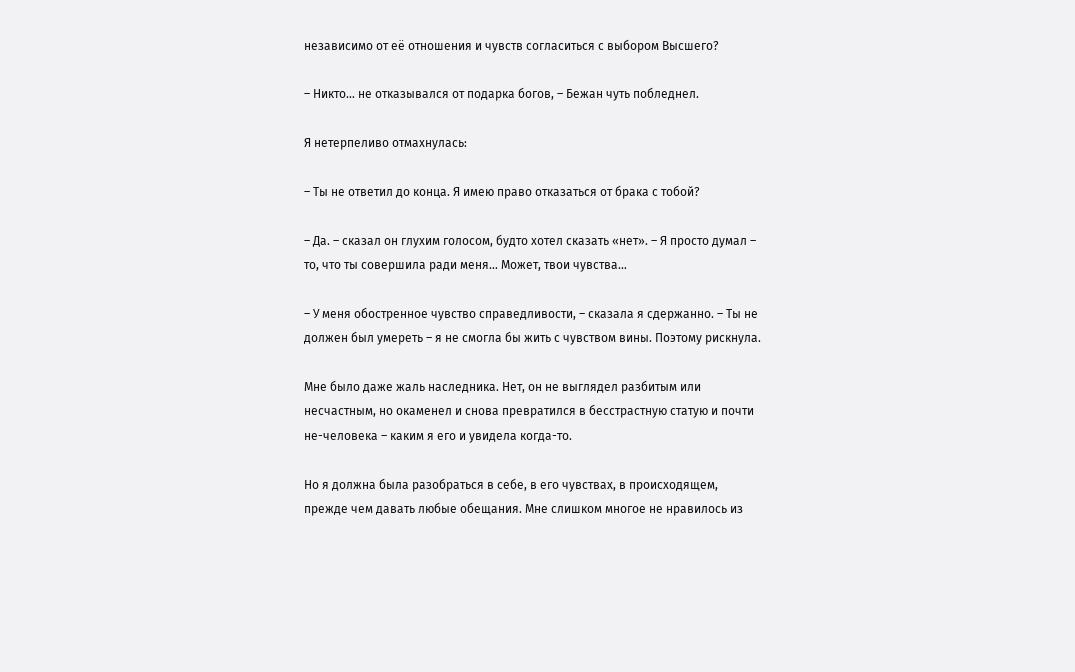независимо от её отношения и чувств согласиться с выбором Высшего?

– Никто… не отказывался от подарка богов, – Бежан чуть побледнел.

Я нетерпеливо отмахнулась:

– Ты не ответил до конца. Я имею право отказаться от брака с тобой?

– Да. – сказал он глухим голосом, будто хотел сказать «нет». – Я просто думал – то, что ты совершила ради меня… Может, твои чувства…

– У меня обостренное чувство справедливости, – сказала я сдержанно. – Ты не должен был умереть – я не смогла бы жить с чувством вины. Поэтому рискнула.

Мне было даже жаль наследника. Нет, он не выглядел разбитым или несчастным, но окаменел и снова превратился в бесстрастную статую и почти не-человека – каким я его и увидела когда-то.

Но я должна была разобраться в себе, в его чувствах, в происходящем, прежде чем давать любые обещания. Мне слишком многое не нравилось из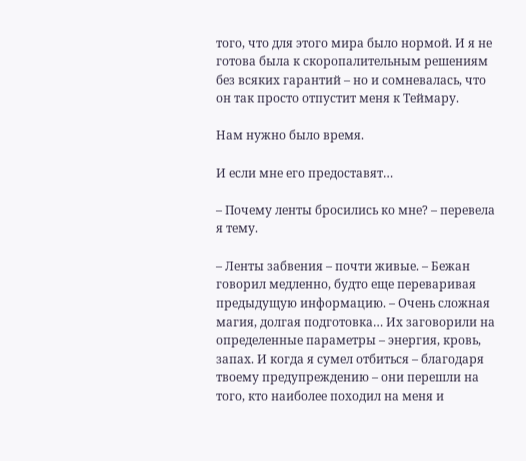того, что для этого мира было нормой. И я не готова была к скоропалительным решениям без всяких гарантий – но и сомневалась, что он так просто отпустит меня к Теймару.

Нам нужно было время.

И если мне его предоставят…

– Почему ленты бросились ко мне? – перевела я тему.

– Ленты забвения – почти живые. – Бежан говорил медленно, будто еще переваривая предыдущую информацию. – Очень сложная магия, долгая подготовка… Их заговорили на определенные параметры – энергия, кровь, запах. И когда я сумел отбиться – благодаря твоему предупреждению – они перешли на того, кто наиболее походил на меня и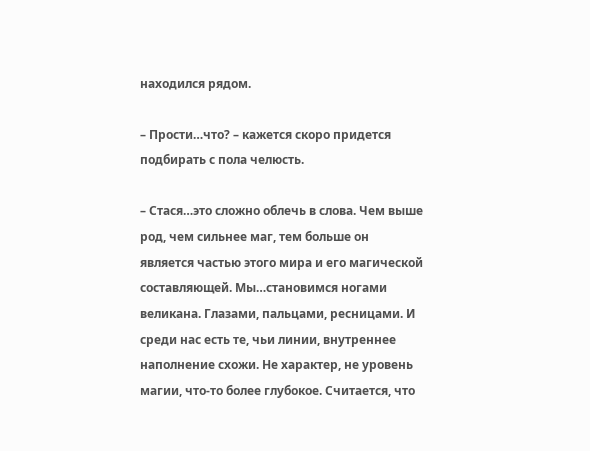находился рядом.

– Прости…что? – кажется скоро придется подбирать с пола челюсть.

– Стася…это сложно облечь в слова. Чем выше род, чем сильнее маг, тем больше он является частью этого мира и его магической составляющей. Мы…становимся ногами великана. Глазами, пальцами, ресницами. И среди нас есть те, чьи линии, внутреннее наполнение схожи. Не характер, не уровень магии, что-то более глубокое. Считается, что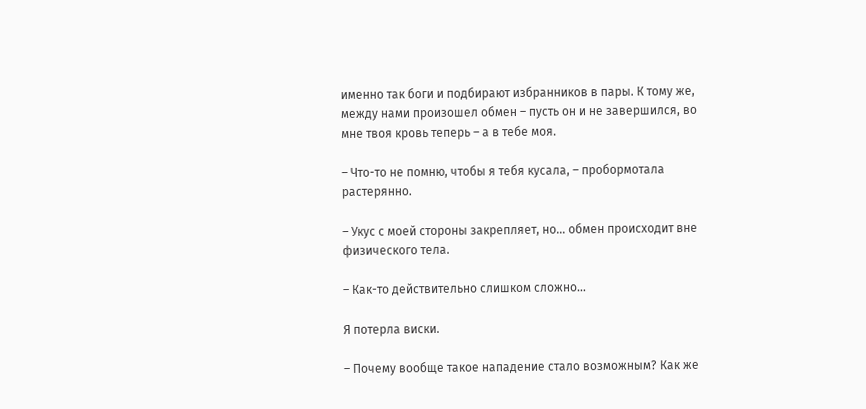именно так боги и подбирают избранников в пары. К тому же, между нами произошел обмен – пусть он и не завершился, во мне твоя кровь теперь – а в тебе моя.

– Что-то не помню, чтобы я тебя кусала, – пробормотала растерянно.

– Укус с моей стороны закрепляет, но… обмен происходит вне физического тела.

– Как-то действительно слишком сложно…

Я потерла виски.

– Почему вообще такое нападение стало возможным? Как же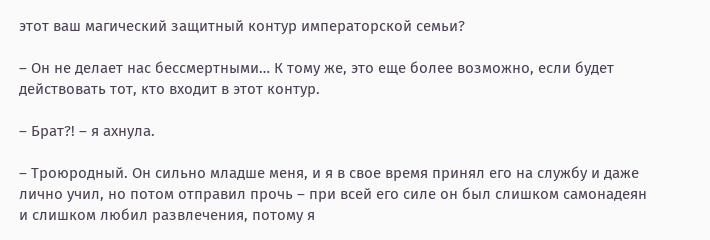этот ваш магический защитный контур императорской семьи?

– Он не делает нас бессмертными… К тому же, это еще более возможно, если будет действовать тот, кто входит в этот контур.

– Брат?! – я ахнула.

– Троюродный. Он сильно младше меня, и я в свое время принял его на службу и даже лично учил, но потом отправил прочь – при всей его силе он был слишком самонадеян и слишком любил развлечения, потому я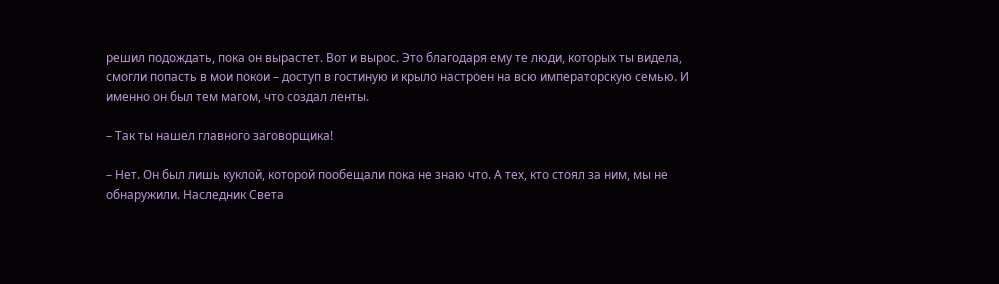решил подождать, пока он вырастет. Вот и вырос. Это благодаря ему те люди, которых ты видела, смогли попасть в мои покои – доступ в гостиную и крыло настроен на всю императорскую семью. И именно он был тем магом, что создал ленты.

– Так ты нашел главного заговорщика!

– Нет. Он был лишь куклой, которой пообещали пока не знаю что. А тех, кто стоял за ним, мы не обнаружили. Наследник Света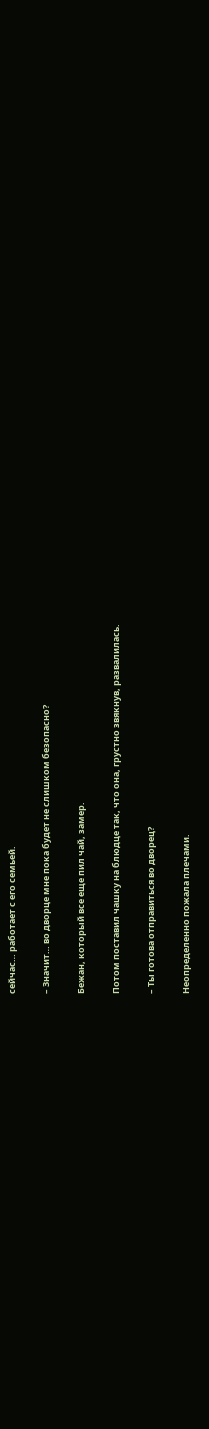сейчас… работает с его семьей.

– Значит… во дворце мне пока будет не слишком безопасно?

Бежан, который все еще пил чай, замер.

Потом поставил чашку на блюдце так, что она, грустно звякнув, развалилась.

– Ты готова отправиться во дворец?

Неопределенно пожала плечами.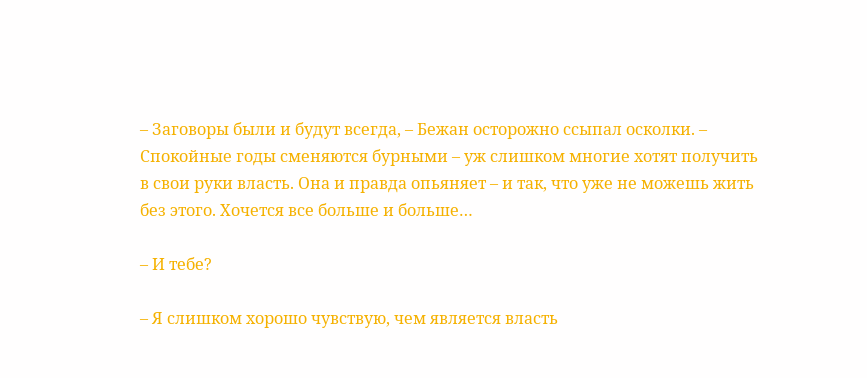– Заговоры были и будут всегда, – Бежан осторожно ссыпал осколки. – Спокойные годы сменяются бурными – уж слишком многие хотят получить в свои руки власть. Она и правда опьяняет – и так, что уже не можешь жить без этого. Хочется все больше и больше…

– И тебе?

– Я слишком хорошо чувствую, чем является власть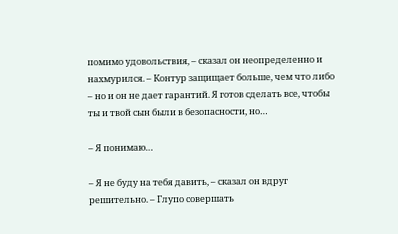помимо удовольствия, – сказал он неопределенно и нахмурился. – Контур защищает больше, чем что либо – но и он не дает гарантий. Я готов сделать все, чтобы ты и твой сын были в безопасности, но…

– Я понимаю…

– Я не буду на тебя давить, – сказал он вдруг решительно. – Глупо совершать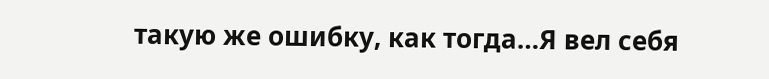такую же ошибку, как тогда…Я вел себя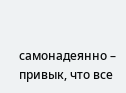самонадеянно – привык, что все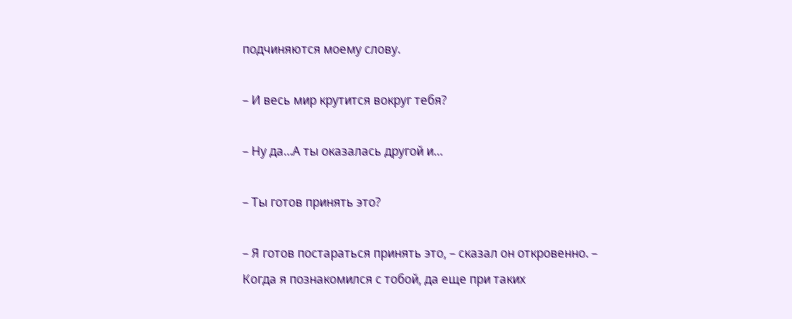подчиняются моему слову.

– И весь мир крутится вокруг тебя?

– Ну да…А ты оказалась другой и…

– Ты готов принять это?

– Я готов постараться принять это, – сказал он откровенно. – Когда я познакомился с тобой, да еще при таких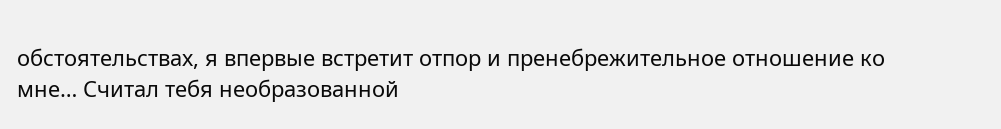обстоятельствах, я впервые встретит отпор и пренебрежительное отношение ко мне… Считал тебя необразованной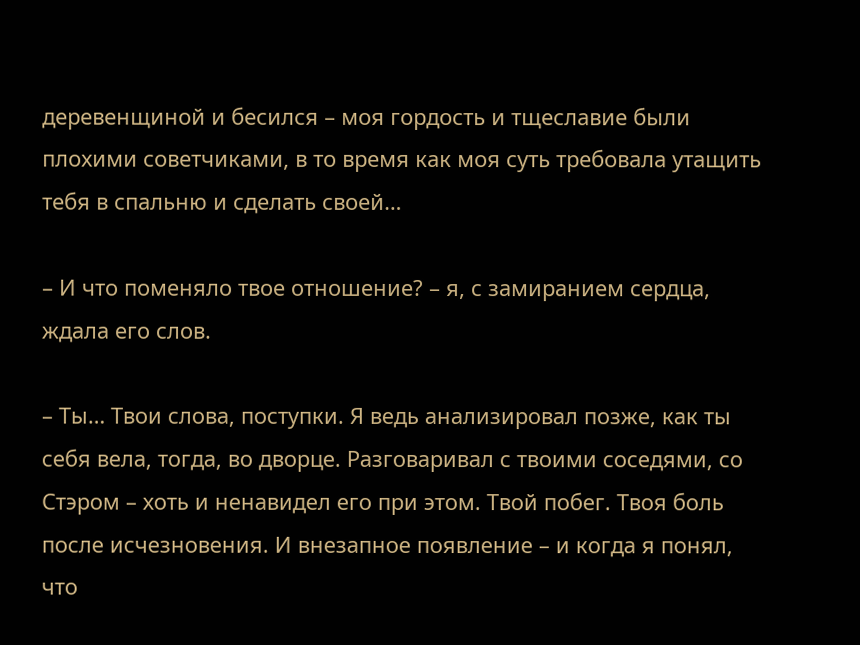деревенщиной и бесился – моя гордость и тщеславие были плохими советчиками, в то время как моя суть требовала утащить тебя в спальню и сделать своей…

– И что поменяло твое отношение? – я, с замиранием сердца, ждала его слов.

– Ты… Твои слова, поступки. Я ведь анализировал позже, как ты себя вела, тогда, во дворце. Разговаривал с твоими соседями, со Стэром – хоть и ненавидел его при этом. Твой побег. Твоя боль после исчезновения. И внезапное появление – и когда я понял, что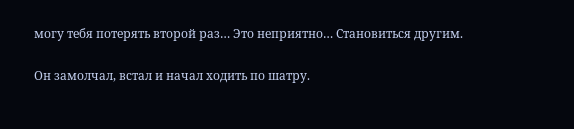могу тебя потерять второй раз… Это неприятно… Становиться другим.

Он замолчал, встал и начал ходить по шатру.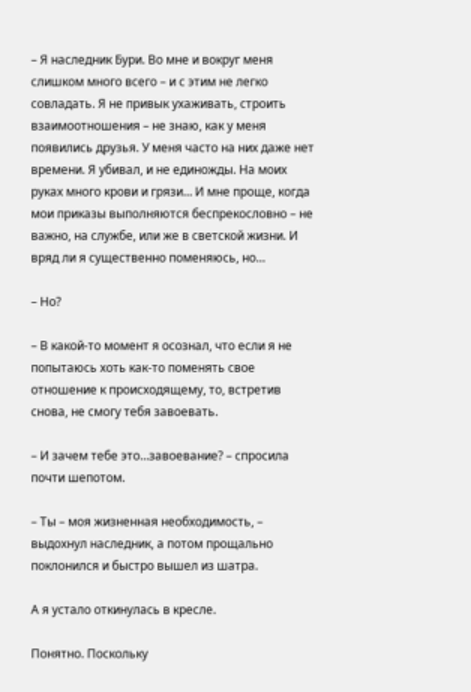– Я наследник Бури. Во мне и вокруг меня слишком много всего – и с этим не легко совладать. Я не привык ухаживать, строить взаимоотношения – не знаю, как у меня появились друзья. У меня часто на них даже нет времени. Я убивал, и не единожды. На моих руках много крови и грязи… И мне проще, когда мои приказы выполняются беспрекословно – не важно, на службе, или же в светской жизни. И вряд ли я существенно поменяюсь, но…

– Но?

– В какой-то момент я осознал, что если я не попытаюсь хоть как-то поменять свое отношение к происходящему, то, встретив снова, не смогу тебя завоевать.

– И зачем тебе это…завоевание? – спросила почти шепотом.

– Ты – моя жизненная необходимость, – выдохнул наследник, а потом прощально поклонился и быстро вышел из шатра.

А я устало откинулась в кресле.

Понятно. Поскольку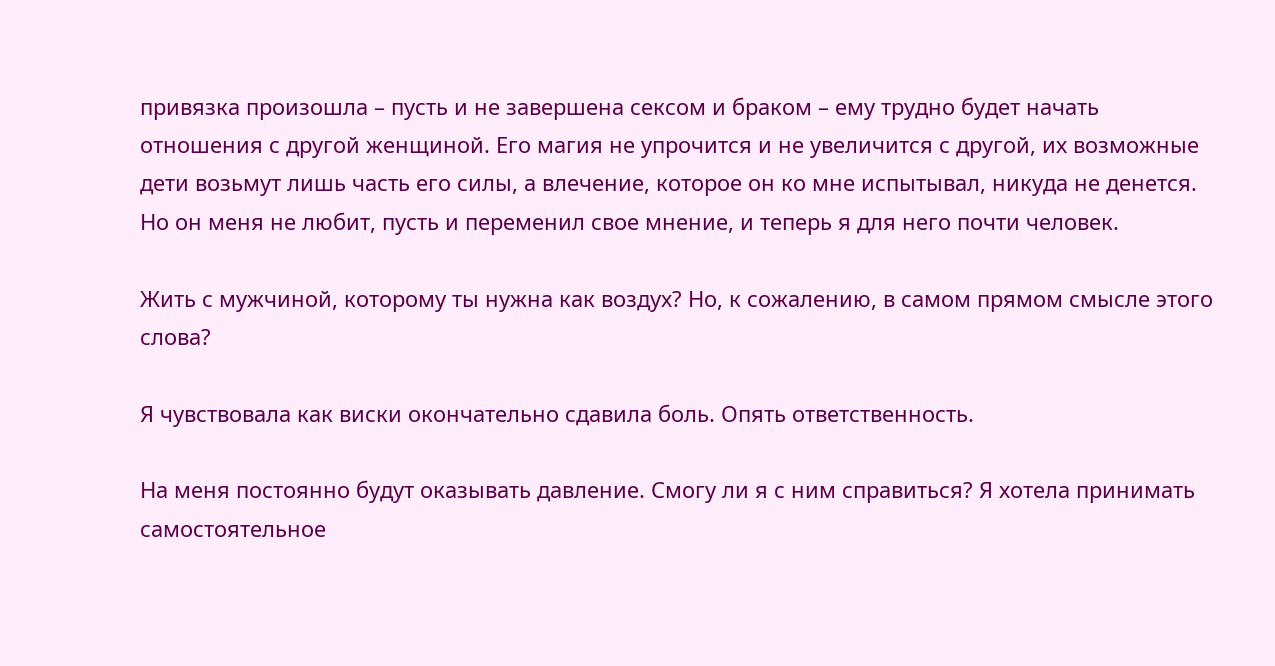привязка произошла – пусть и не завершена сексом и браком – ему трудно будет начать отношения с другой женщиной. Его магия не упрочится и не увеличится с другой, их возможные дети возьмут лишь часть его силы, а влечение, которое он ко мне испытывал, никуда не денется. Но он меня не любит, пусть и переменил свое мнение, и теперь я для него почти человек.

Жить с мужчиной, которому ты нужна как воздух? Но, к сожалению, в самом прямом смысле этого слова?

Я чувствовала как виски окончательно сдавила боль. Опять ответственность.

На меня постоянно будут оказывать давление. Смогу ли я с ним справиться? Я хотела принимать самостоятельное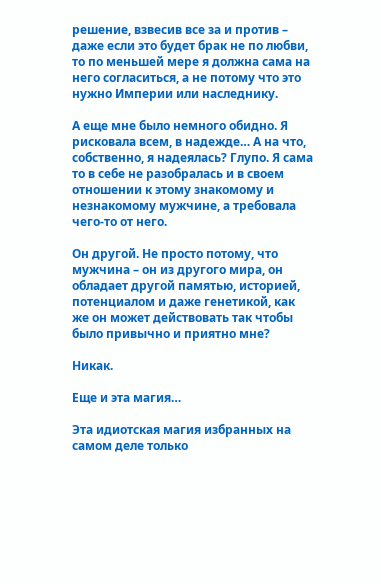решение, взвесив все за и против – даже если это будет брак не по любви, то по меньшей мере я должна сама на него согласиться, а не потому что это нужно Империи или наследнику.

А еще мне было немного обидно. Я рисковала всем, в надежде… А на что, собственно, я надеялась? Глупо. Я сама то в себе не разобралась и в своем отношении к этому знакомому и незнакомому мужчине, а требовала чего-то от него.

Он другой. Не просто потому, что мужчина – он из другого мира, он обладает другой памятью, историей, потенциалом и даже генетикой, как же он может действовать так чтобы было привычно и приятно мне?

Никак.

Еще и эта магия…

Эта идиотская магия избранных на самом деле только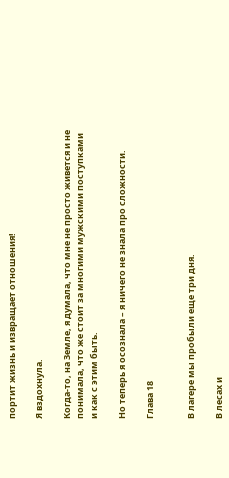портит жизнь и извращает отношения!

Я вздохнула.

Когда-то, на Земле, я думала, что мне не просто живется и не понимала, что же стоит за многими мужскими поступками и как с этим быть.

Но теперь я осознала – я ничего не знала про сложности.

Глава 18


В лагере мы пробыли еще три дня.

В лесах и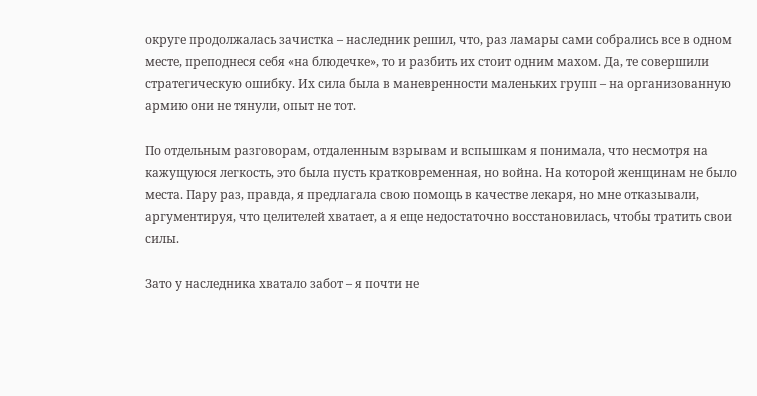округе продолжалась зачистка – наследник решил, что, раз ламары сами собрались все в одном месте, преподнеся себя «на блюдечке», то и разбить их стоит одним махом. Да, те совершили стратегическую ошибку. Их сила была в маневренности маленьких групп – на организованную армию они не тянули, опыт не тот.

По отдельным разговорам, отдаленным взрывам и вспышкам я понимала, что несмотря на кажущуюся легкость, это была пусть кратковременная, но война. На которой женщинам не было места. Пару раз, правда, я предлагала свою помощь в качестве лекаря, но мне отказывали, аргументируя, что целителей хватает, а я еще недостаточно восстановилась, чтобы тратить свои силы.

Зато у наследника хватало забот – я почти не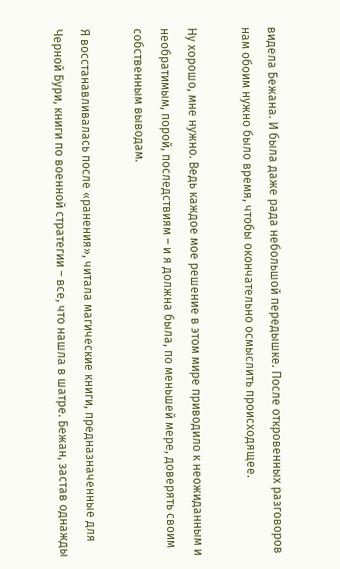видела Бежана. И была даже рада небольшой передышке. После откровенных разговоров нам обоим нужно было время, чтобы окончательно осмыслить происходящее.

Ну хорошо, мне нужно. Ведь каждое мое решение в этом мире приводило к неожиданным и необратимым, порой, последствиям – и я должна была, по меньшей мере, доверять своим собственным выводам.

Я восстанавливалась после «ранения», читала магические книги, предназначенные для Черной Бури, книги по военной стратегии – все, что нашла в шатре. Бежан, застав однажды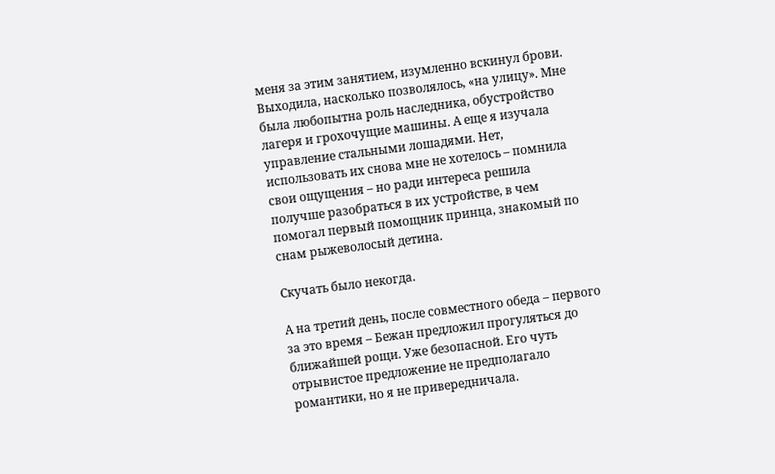меня за этим занятием, изумленно вскинул брови. Выходила, насколько позволялось, «на улицу». Мне была любопытна роль наследника, обустройство лагеря и грохочущие машины. А еще я изучала управление стальными лошадями. Нет, использовать их снова мне не хотелось – помнила свои ощущения – но ради интереса решила получше разобраться в их устройстве, в чем помогал первый помощник принца, знакомый по снам рыжеволосый детина.

Скучать было некогда.

А на третий день, после совместного обеда – первого за это время – Бежан предложил прогуляться до ближайшей рощи. Уже безопасной. Его чуть отрывистое предложение не предполагало романтики, но я не привередничала.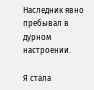Наследник явно пребывал в дурном настроении.

Я стала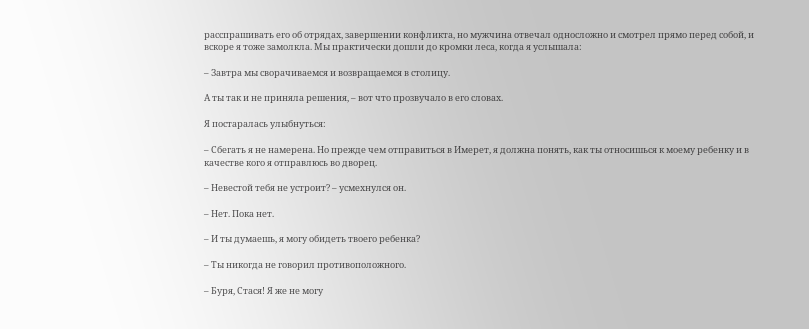расспрашивать его об отрядах, завершении конфликта, но мужчина отвечал односложно и смотрел прямо перед собой, и вскоре я тоже замолкла. Мы практически дошли до кромки леса, когда я услышала:

– Завтра мы сворачиваемся и возвращаемся в столицу.

А ты так и не приняла решения, – вот что прозвучало в его словах.

Я постаралась улыбнуться:

– Сбегать я не намерена. Но прежде чем отправиться в Имерет, я должна понять, как ты относишься к моему ребенку и в качестве кого я отправлюсь во дворец.

– Невестой тебя не устроит? – усмехнулся он.

– Нет. Пока нет.

– И ты думаешь, я могу обидеть твоего ребенка?

– Ты никогда не говорил противоположного.

– Буря, Стася! Я же не могу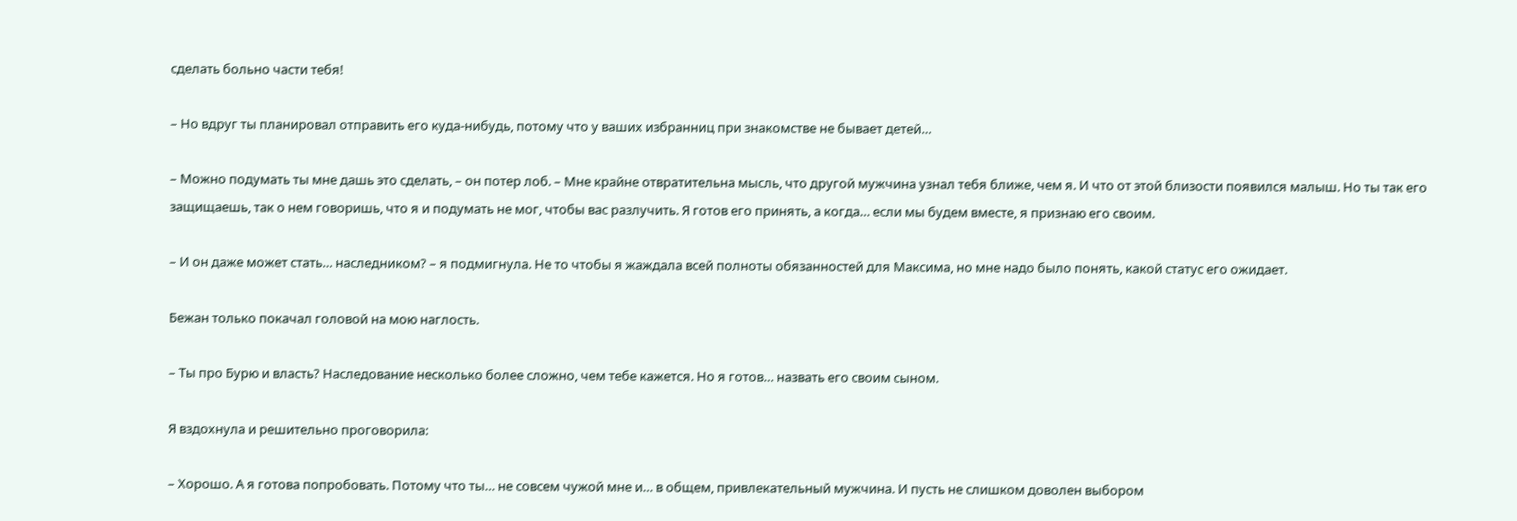сделать больно части тебя!

– Но вдруг ты планировал отправить его куда-нибудь, потому что у ваших избранниц при знакомстве не бывает детей…

– Можно подумать ты мне дашь это сделать, – он потер лоб. – Мне крайне отвратительна мысль, что другой мужчина узнал тебя ближе, чем я. И что от этой близости появился малыш. Но ты так его защищаешь, так о нем говоришь, что я и подумать не мог, чтобы вас разлучить. Я готов его принять, а когда… если мы будем вместе, я признаю его своим.

– И он даже может стать… наследником? – я подмигнула. Не то чтобы я жаждала всей полноты обязанностей для Максима, но мне надо было понять, какой статус его ожидает.

Бежан только покачал головой на мою наглость.

– Ты про Бурю и власть? Наследование несколько более сложно, чем тебе кажется. Но я готов… назвать его своим сыном.

Я вздохнула и решительно проговорила:

– Хорошо. А я готова попробовать. Потому что ты… не совсем чужой мне и… в общем, привлекательный мужчина. И пусть не слишком доволен выбором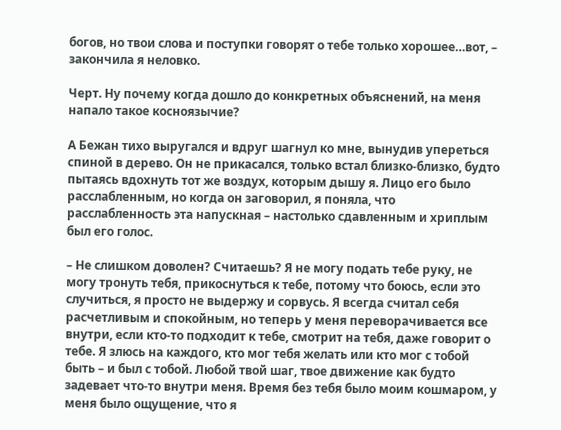богов, но твои слова и поступки говорят о тебе только хорошее…вот, – закончила я неловко.

Черт. Ну почему когда дошло до конкретных объяснений, на меня напало такое косноязычие?

А Бежан тихо выругался и вдруг шагнул ко мне, вынудив упереться спиной в дерево. Он не прикасался, только встал близко-близко, будто пытаясь вдохнуть тот же воздух, которым дышу я. Лицо его было расслабленным, но когда он заговорил, я поняла, что расслабленность эта напускная – настолько сдавленным и хриплым был его голос.

– Не слишком доволен? Считаешь? Я не могу подать тебе руку, не могу тронуть тебя, прикоснуться к тебе, потому что боюсь, если это случиться, я просто не выдержу и сорвусь. Я всегда считал себя расчетливым и спокойным, но теперь у меня переворачивается все внутри, если кто-то подходит к тебе, смотрит на тебя, даже говорит о тебе. Я злюсь на каждого, кто мог тебя желать или кто мог с тобой быть – и был с тобой. Любой твой шаг, твое движение как будто задевает что-то внутри меня. Время без тебя было моим кошмаром, у меня было ощущение, что я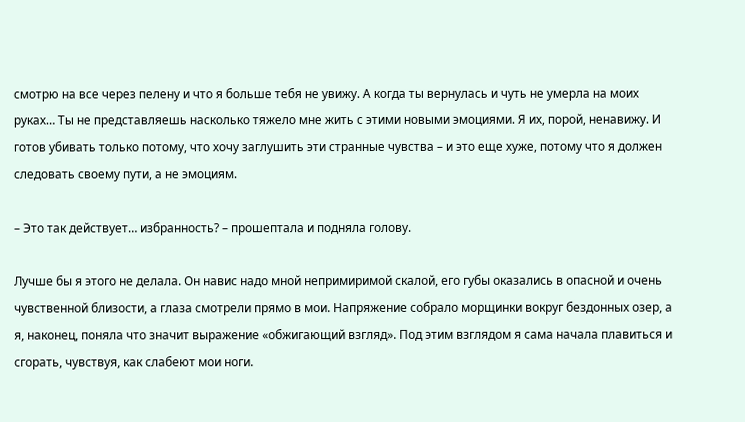смотрю на все через пелену и что я больше тебя не увижу. А когда ты вернулась и чуть не умерла на моих руках… Ты не представляешь насколько тяжело мне жить с этими новыми эмоциями. Я их, порой, ненавижу. И готов убивать только потому, что хочу заглушить эти странные чувства – и это еще хуже, потому что я должен следовать своему пути, а не эмоциям.

– Это так действует… избранность? – прошептала и подняла голову.

Лучше бы я этого не делала. Он навис надо мной непримиримой скалой, его губы оказались в опасной и очень чувственной близости, а глаза смотрели прямо в мои. Напряжение собрало морщинки вокруг бездонных озер, а я, наконец, поняла что значит выражение «обжигающий взгляд». Под этим взглядом я сама начала плавиться и сгорать, чувствуя, как слабеют мои ноги.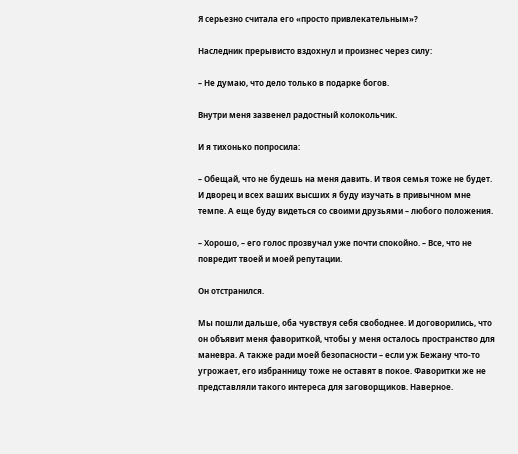Я серьезно считала его «просто привлекательным»?

Наследник прерывисто вздохнул и произнес через силу:

– Не думаю, что дело только в подарке богов.

Внутри меня зазвенел радостный колокольчик.

И я тихонько попросила:

– Обещай, что не будешь на меня давить. И твоя семья тоже не будет. И дворец и всех ваших высших я буду изучать в привычном мне темпе. А еще буду видеться со своими друзьями – любого положения.

– Хорошо, – его голос прозвучал уже почти спокойно. – Все, что не повредит твоей и моей репутации.

Он отстранился.

Мы пошли дальше, оба чувствуя себя свободнее. И договорились, что он объявит меня фавориткой, чтобы у меня осталось пространство для маневра. А также ради моей безопасности – если уж Бежану что-то угрожает, его избранницу тоже не оставят в покое. Фаворитки же не представляли такого интереса для заговорщиков. Наверное.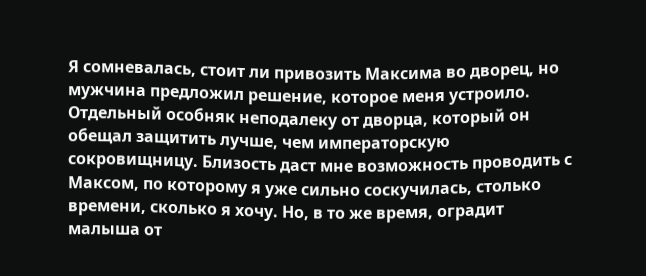Я сомневалась, стоит ли привозить Максима во дворец, но мужчина предложил решение, которое меня устроило. Отдельный особняк неподалеку от дворца, который он обещал защитить лучше, чем императорскую сокровищницу. Близость даст мне возможность проводить с Максом, по которому я уже сильно соскучилась, столько времени, сколько я хочу. Но, в то же время, оградит малыша от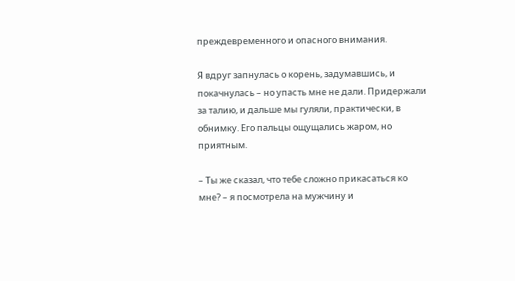преждевременного и опасного внимания.

Я вдруг запнулась о корень, задумавшись, и покачнулась – но упасть мне не дали. Придержали за талию, и дальше мы гуляли, практически, в обнимку. Его пальцы ощущались жаром, но приятным.

– Ты же сказал, что тебе сложно прикасаться ко мне? – я посмотрела на мужчину и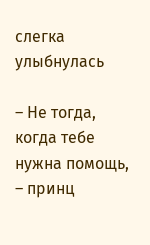слегка улыбнулась

– Не тогда, когда тебе нужна помощь, – принц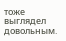тоже выглядел довольным.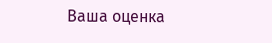Ваша оценка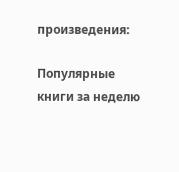произведения:

Популярные книги за неделю